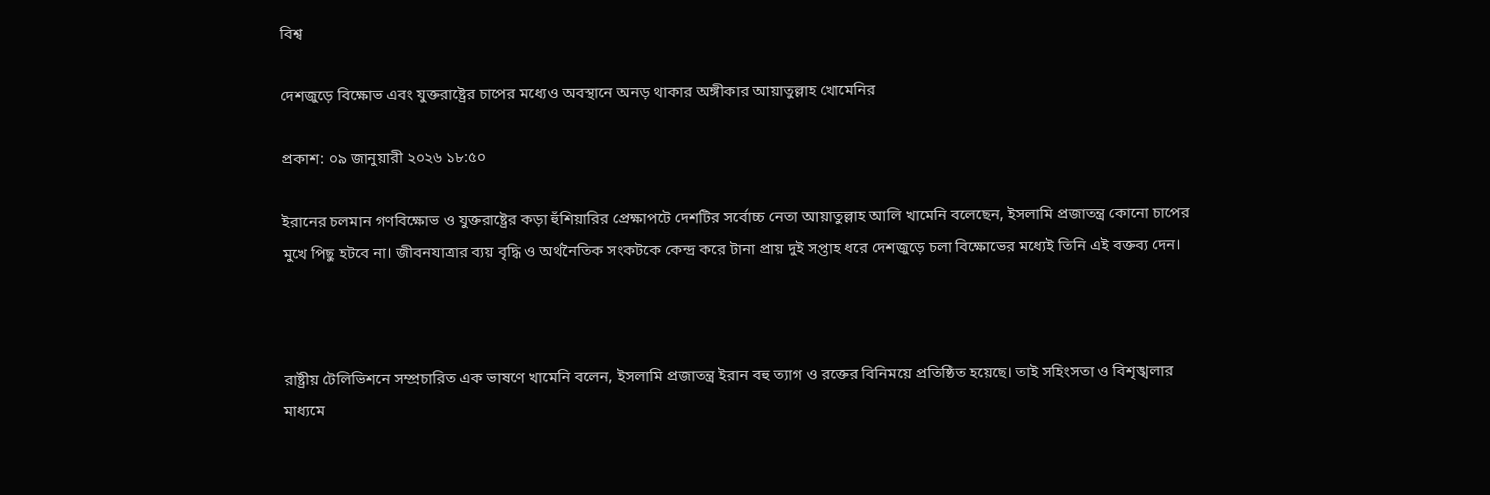বিশ্ব

দেশজুড়ে বিক্ষোভ এবং যুক্তরাষ্ট্রের চাপের মধ্যেও অবস্থানে অনড় থাকার অঙ্গীকার আয়াতুল্লাহ খোমেনির

প্রকাশ: ০৯ জানুয়ারী ২০২৬ ১৮:৫০

ইরানের চলমান গণবিক্ষোভ ও যুক্তরাষ্ট্রের কড়া হুঁশিয়ারির প্রেক্ষাপটে দেশটির সর্বোচ্চ নেতা আয়াতুল্লাহ আলি খামেনি বলেছেন, ইসলামি প্রজাতন্ত্র কোনো চাপের মুখে পিছু হটবে না। জীবনযাত্রার ব্যয় বৃদ্ধি ও অর্থনৈতিক সংকটকে কেন্দ্র করে টানা প্রায় দুই সপ্তাহ ধরে দেশজুড়ে চলা বিক্ষোভের মধ্যেই তিনি এই বক্তব্য দেন।



রাষ্ট্রীয় টেলিভিশনে সম্প্রচারিত এক ভাষণে খামেনি বলেন, ইসলামি প্রজাতন্ত্র ইরান বহু ত্যাগ ও রক্তের বিনিময়ে প্রতিষ্ঠিত হয়েছে। তাই সহিংসতা ও বিশৃঙ্খলার মাধ্যমে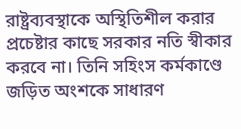রাষ্ট্রব্যবস্থাকে অস্থিতিশীল করার প্রচেষ্টার কাছে সরকার নতি স্বীকার করবে না। তিনি সহিংস কর্মকাণ্ডে জড়িত অংশকে সাধারণ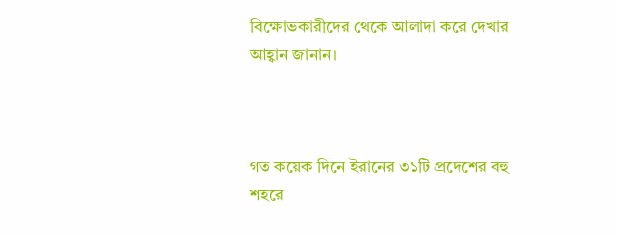বিক্ষোভকারীদের থেকে আলাদা করে দেখার আহ্বান জানান।



গত কয়েক দিনে ইরানের ৩১টি প্রদেশের বহু শহরে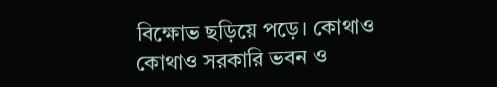বিক্ষোভ ছড়িয়ে পড়ে। কোথাও কোথাও সরকারি ভবন ও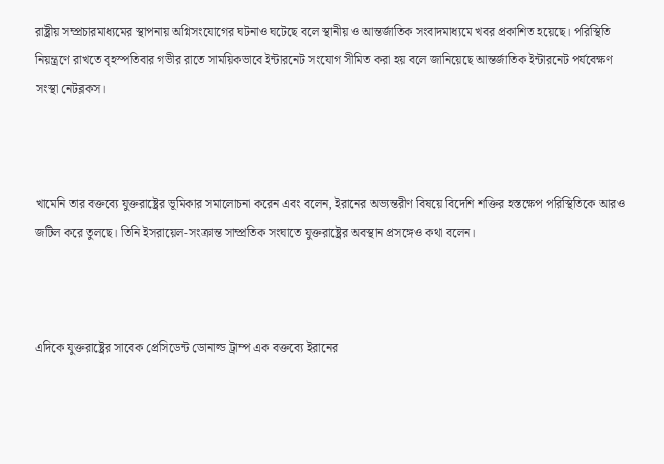রাষ্ট্রীয় সম্প্রচারমাধ্যমের স্থাপনায় অগ্নিসংযোগের ঘটনাও ঘটেছে বলে স্থানীয় ও আন্তর্জাতিক সংবাদমাধ্যমে খবর প্রকাশিত হয়েছে। পরিস্থিতি নিয়ন্ত্রণে রাখতে বৃহস্পতিবার গভীর রাতে সাময়িকভাবে ইন্টারনেট সংযোগ সীমিত করা হয় বলে জানিয়েছে আন্তর্জাতিক ইন্টারনেট পর্যবেক্ষণ সংস্থা নেটব্লকস।



খামেনি তার বক্তব্যে যুক্তরাষ্ট্রের ভূমিকার সমালোচনা করেন এবং বলেন, ইরানের অভ্যন্তরীণ বিষয়ে বিদেশি শক্তির হস্তক্ষেপ পরিস্থিতিকে আরও জটিল করে তুলছে। তিনি ইসরায়েল-সংক্রান্ত সাম্প্রতিক সংঘাতে যুক্তরাষ্ট্রের অবস্থান প্রসঙ্গেও কথা বলেন।



এদিকে যুক্তরাষ্ট্রের সাবেক প্রেসিডেন্ট ডোনাল্ড ট্রাম্প এক বক্তব্যে ইরানের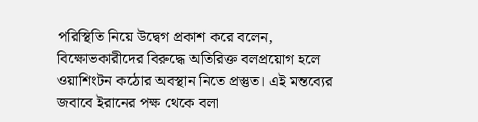পরিস্থিতি নিয়ে উদ্বেগ প্রকাশ করে বলেন, বিক্ষোভকারীদের বিরুদ্ধে অতিরিক্ত বলপ্রয়োগ হলে ওয়াশিংটন কঠোর অবস্থান নিতে প্রস্তুত। এই মন্তব্যের জবাবে ইরানের পক্ষ থেকে বলা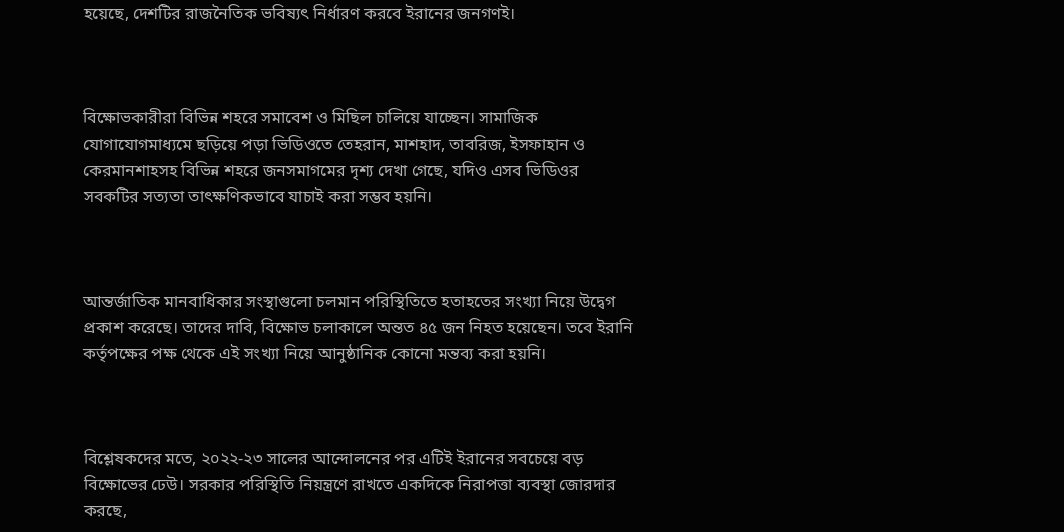হয়েছে, দেশটির রাজনৈতিক ভবিষ্যৎ নির্ধারণ করবে ইরানের জনগণই।



বিক্ষোভকারীরা বিভিন্ন শহরে সমাবেশ ও মিছিল চালিয়ে যাচ্ছেন। সামাজিক যোগাযোগমাধ্যমে ছড়িয়ে পড়া ভিডিওতে তেহরান, মাশহাদ, তাবরিজ, ইসফাহান ও কেরমানশাহসহ বিভিন্ন শহরে জনসমাগমের দৃশ্য দেখা গেছে, যদিও এসব ভিডিওর সবকটির সত্যতা তাৎক্ষণিকভাবে যাচাই করা সম্ভব হয়নি।



আন্তর্জাতিক মানবাধিকার সংস্থাগুলো চলমান পরিস্থিতিতে হতাহতের সংখ্যা নিয়ে উদ্বেগ প্রকাশ করেছে। তাদের দাবি, বিক্ষোভ চলাকালে অন্তত ৪৫ জন নিহত হয়েছেন। তবে ইরানি কর্তৃপক্ষের পক্ষ থেকে এই সংখ্যা নিয়ে আনুষ্ঠানিক কোনো মন্তব্য করা হয়নি।



বিশ্লেষকদের মতে, ২০২২-২৩ সালের আন্দোলনের পর এটিই ইরানের সবচেয়ে বড় বিক্ষোভের ঢেউ। সরকার পরিস্থিতি নিয়ন্ত্রণে রাখতে একদিকে নিরাপত্তা ব্যবস্থা জোরদার করছে,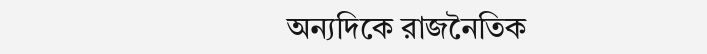অন্যদিকে রাজনৈতিক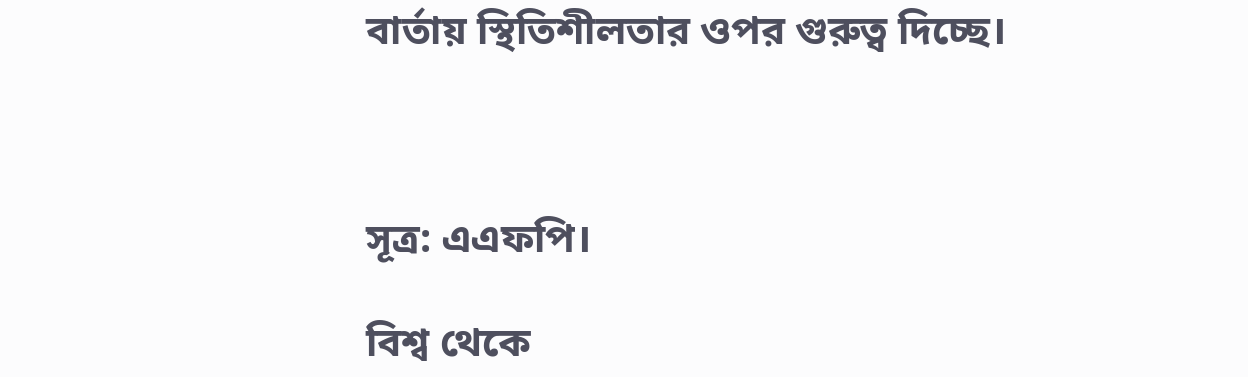বার্তায় স্থিতিশীলতার ওপর গুরুত্ব দিচ্ছে।



সূত্র: এএফপি।

বিশ্ব থেকে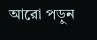আরো পড়ুন